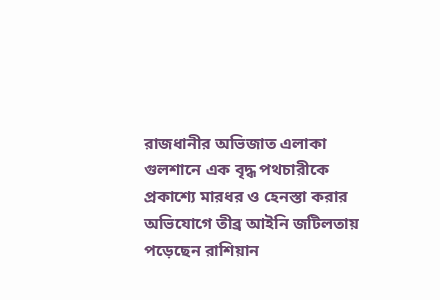রাজধানীর অভিজাত এলাকা গুলশানে এক বৃদ্ধ পথচারীকে প্রকাশ্যে মারধর ও হেনস্তা করার অভিযোগে তীব্র আইনি জটিলতায় পড়েছেন রাশিয়ান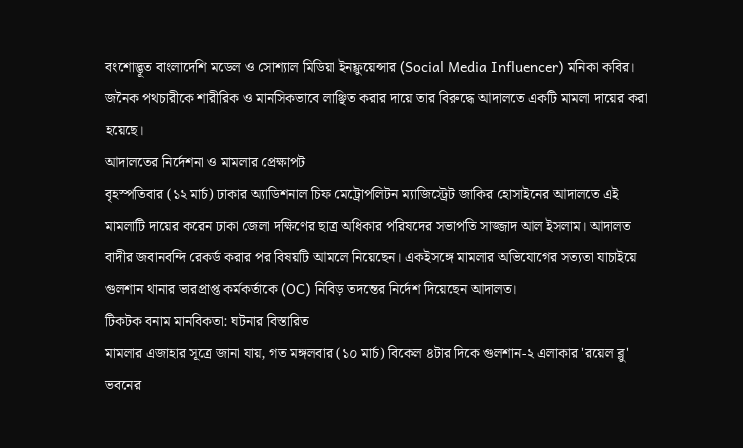বংশোদ্ভূত বাংলাদেশি মডেল ও সোশ্যাল মিডিয়া ইনফ্লুয়েন্সার (Social Media Influencer) মনিকা কবির। জনৈক পথচারীকে শারীরিক ও মানসিকভাবে লাঞ্ছিত করার দায়ে তার বিরুদ্ধে আদালতে একটি মামলা দায়ের করা হয়েছে।
আদালতের নির্দেশনা ও মামলার প্রেক্ষাপট
বৃহস্পতিবার (১২ মার্চ) ঢাকার অ্যাডিশনাল চিফ মেট্রোপলিটন ম্যাজিস্ট্রেট জাকির হোসাইনের আদালতে এই মামলাটি দায়ের করেন ঢাকা জেলা দক্ষিণের ছাত্র অধিকার পরিষদের সভাপতি সাজ্জাদ আল ইসলাম। আদালত বাদীর জবানবন্দি রেকর্ড করার পর বিষয়টি আমলে নিয়েছেন। একইসঙ্গে মামলার অভিযোগের সত্যতা যাচাইয়ে গুলশান থানার ভারপ্রাপ্ত কর্মকর্তাকে (OC) নিবিড় তদন্তের নির্দেশ দিয়েছেন আদালত।
টিকটক বনাম মানবিকতা: ঘটনার বিস্তারিত
মামলার এজাহার সূত্রে জানা যায়, গত মঙ্গলবার (১০ মার্চ) বিকেল ৪টার দিকে গুলশান-২ এলাকার 'রয়েল ব্লু' ভবনের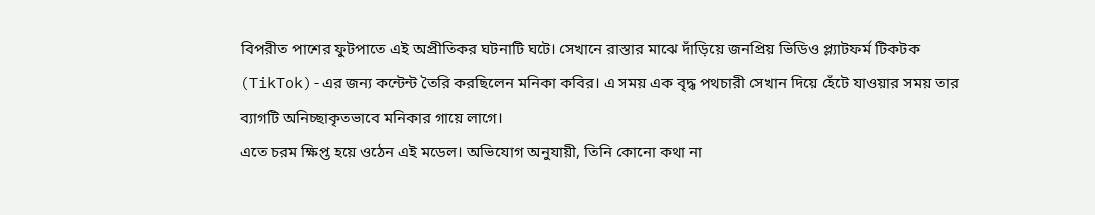বিপরীত পাশের ফুটপাতে এই অপ্রীতিকর ঘটনাটি ঘটে। সেখানে রাস্তার মাঝে দাঁড়িয়ে জনপ্রিয় ভিডিও প্ল্যাটফর্ম টিকটক (TikTok)-এর জন্য কন্টেন্ট তৈরি করছিলেন মনিকা কবির। এ সময় এক বৃদ্ধ পথচারী সেখান দিয়ে হেঁটে যাওয়ার সময় তার ব্যাগটি অনিচ্ছাকৃতভাবে মনিকার গায়ে লাগে।
এতে চরম ক্ষিপ্ত হয়ে ওঠেন এই মডেল। অভিযোগ অনুযায়ী, তিনি কোনো কথা না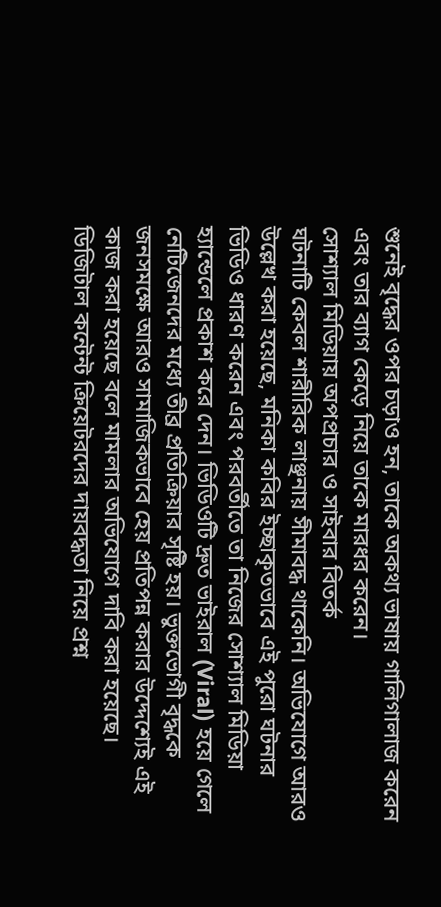শুনেই বৃদ্ধের ওপর চড়াও হন, তাকে অকথ্য ভাষায় গালিগালাজ করেন এবং তার ব্যাগ কেড়ে নিয়ে তাকে মারধর করেন।
সোশ্যাল মিডিয়ায় অপপ্রচার ও সাইবার বিতর্ক
ঘটনাটি কেবল শারীরিক লাঞ্ছনায় সীমাবদ্ধ থাকেনি। অভিযোগে আরও উল্লেখ করা হয়েছে, মনিকা কবির ইচ্ছাকৃতভাবে এই পুরো ঘটনার ভিডিও ধারণ করেন এবং পরবর্তীতে তা নিজের সোশ্যাল মিডিয়া হ্যান্ডেলে প্রকাশ করে দেন। ভিডিওটি দ্রুত ভাইরাল (Viral) হয়ে গেলে নেটিজেনদের মধ্যে তীব্র প্রতিক্রিয়ার সৃষ্টি হয়। ভুক্তভোগী বৃদ্ধকে জনসমক্ষে আরও সামাজিকভাবে হেয় প্রতিপন্ন করার উদ্দেশ্যেই এই কাজ করা হয়েছে বলে মামলার অভিযোগে দাবি করা হয়েছে।
ডিজিটাল কন্টেন্ট ক্রিয়েটরদের দায়বদ্ধতা নিয়ে প্রশ্ন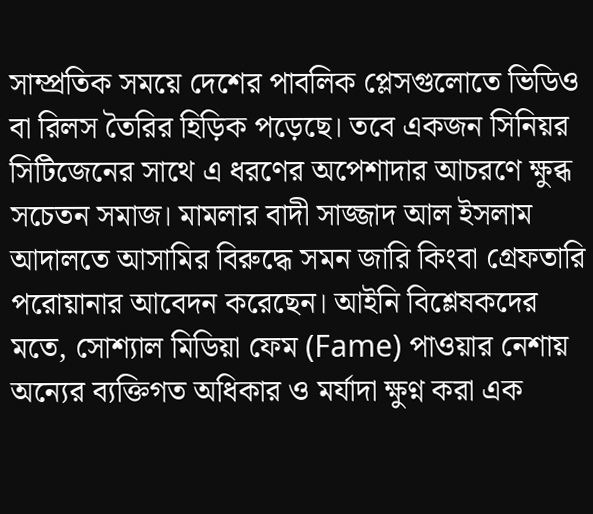সাম্প্রতিক সময়ে দেশের পাবলিক প্লেসগুলোতে ভিডিও বা রিলস তৈরির হিড়িক পড়েছে। তবে একজন সিনিয়র সিটিজেনের সাথে এ ধরণের অপেশাদার আচরণে ক্ষুব্ধ সচেতন সমাজ। মামলার বাদী সাজ্জাদ আল ইসলাম আদালতে আসামির বিরুদ্ধে সমন জারি কিংবা গ্রেফতারি পরোয়ানার আবেদন করেছেন। আইনি বিশ্লেষকদের মতে, সোশ্যাল মিডিয়া ফেম (Fame) পাওয়ার নেশায় অন্যের ব্যক্তিগত অধিকার ও মর্যাদা ক্ষুণ্ন করা এক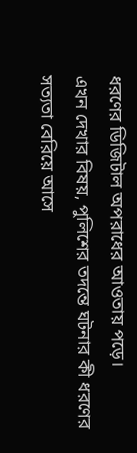ধরণের ডিজিটাল অপরাধের আওতায় পড়ে।
এখন দেখার বিষয়, পুলিশের তদন্তে ঘটনার কী ধরণের সত্যতা বেরিয়ে আসে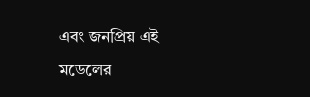এবং জনপ্রিয় এই মডেলের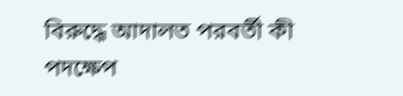বিরুদ্ধে আদালত পরবর্তী কী পদক্ষেপ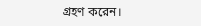গ্রহণ করেন।